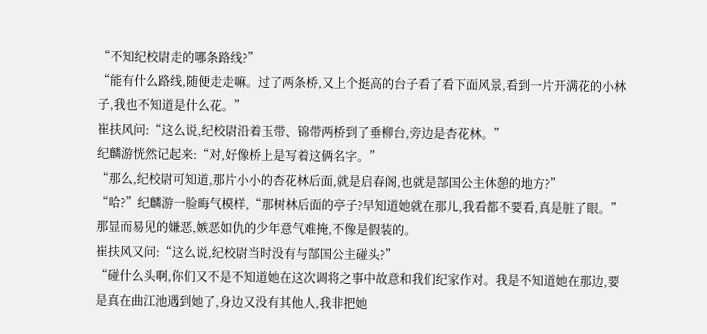“不知纪校尉走的哪条路线?”
“能有什么路线,随便走走嘛。过了两条桥,又上个挺高的台子看了看下面风景,看到一片开满花的小林子,我也不知道是什么花。”
崔扶风问:“这么说,纪校尉沿着玉带、锦带两桥到了垂柳台,旁边是杏花林。”
纪麟游恍然记起来:“对,好像桥上是写着这俩名字。”
“那么,纪校尉可知道,那片小小的杏花林后面,就是启春阁,也就是郜国公主休憩的地方?”
“哈?”纪麟游一脸晦气模样,“那树林后面的亭子?早知道她就在那儿,我看都不要看,真是脏了眼。”
那显而易见的嫌恶,嫉恶如仇的少年意气难掩,不像是假装的。
崔扶风又问:“这么说,纪校尉当时没有与郜国公主碰头?”
“碰什么头啊,你们又不是不知道她在这次调将之事中故意和我们纪家作对。我是不知道她在那边,要是真在曲江池遇到她了,身边又没有其他人,我非把她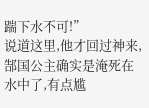踹下水不可!”
说道这里,他才回过神来,郜国公主确实是淹死在水中了,有点尴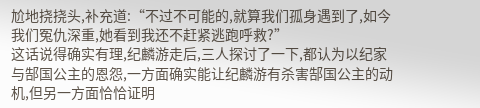尬地挠挠头,补充道:“不过不可能的,就算我们孤身遇到了,如今我们冤仇深重,她看到我还不赶紧逃跑呼救?”
这话说得确实有理,纪麟游走后,三人探讨了一下,都认为以纪家与郜国公主的恩怨,一方面确实能让纪麟游有杀害郜国公主的动机,但另一方面恰恰证明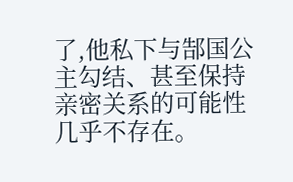了,他私下与郜国公主勾结、甚至保持亲密关系的可能性几乎不存在。